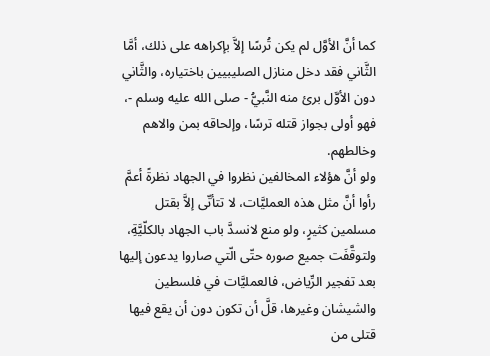كما أنَّ الأوَّل لم يكن تُرسًا إلاَّ بإكراهه على ذلك، أمَّا الثَّاني فقد دخل منازل الصليبيين باختياره، والثَّاني دون الأوَّل برئ منه النَّبيُّ - صلى الله عليه وسلم -، فهو أولى بجواز قتله ترسًا، وإلحاقه بمن والاهم وخالطهم.
ولو أنَّ هؤلاء المخالفين نظروا في الجهاد نظرةً أعمَّ رأوا أنَّ مثل هذه العمليَّات، لا تتأتّى إلاَّ بقتل مسلمين كثيرٍ، ولو منع لانسدَّ باب الجهاد بالكلّيَّةِ، ولتوقَّفَت جميع صوره حتّى الّتي صاروا يدعون إليها بعد تفجير الرِّياض، فالعمليَّات في فلسطين والشيشان وغيرها، قلَّ أن تكون دون أن يقع فيها قتلى من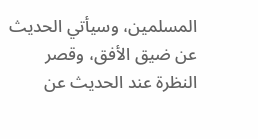المسلمين، وسيأتي الحديث عن ضيق الأفق، وقصر النظرة عند الحديث عن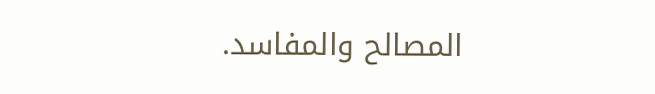المصالح والمفاسد.